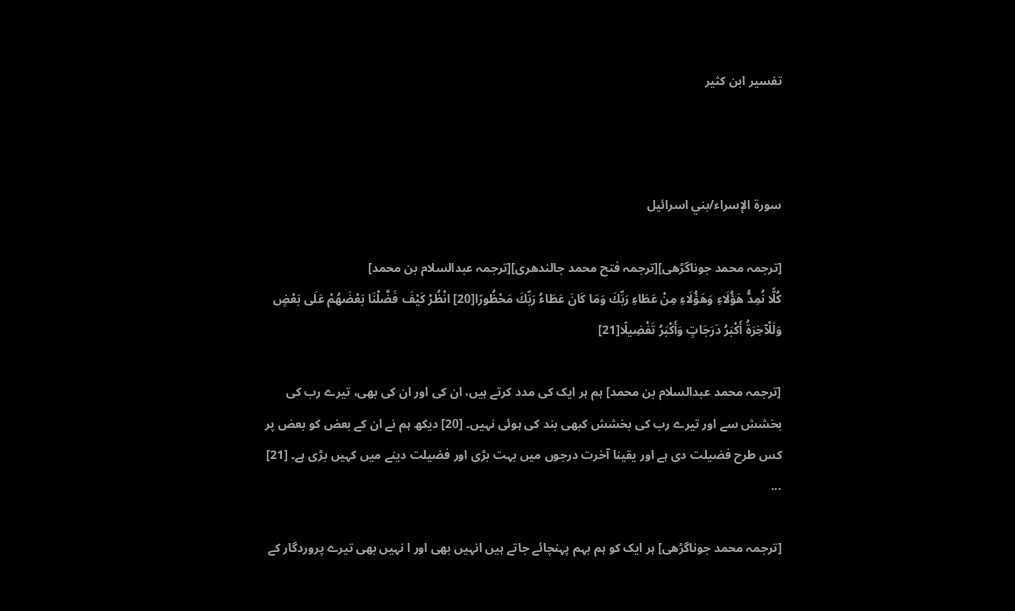تفسير ابن كثير



سورۃ الإسراء/بني اسرائيل

[ترجمہ محمد جوناگڑھی][ترجمہ فتح محمد جالندھری][ترجمہ عبدالسلام بن محمد]
كُلًّا نُمِدُّ هَؤُلَاءِ وَهَؤُلَاءِ مِنْ عَطَاءِ رَبِّكَ وَمَا كَانَ عَطَاءُ رَبِّكَ مَحْظُورًا[20] انْظُرْ كَيْفَ فَضَّلْنَا بَعْضَهُمْ عَلَى بَعْضٍ وَلَلْآخِرَةُ أَكْبَرُ دَرَجَاتٍ وَأَكْبَرُ تَفْضِيلًا[21]

[ترجمہ محمد عبدالسلام بن محمد] ہم ہر ایک کی مدد کرتے ہیں، ان کی اور ان کی بھی، تیرے رب کی بخشش سے اور تیرے رب کی بخشش کبھی بند کی ہوئی نہیں۔ [20] دیکھ ہم نے ان کے بعض کو بعض پر کس طرح فضیلت دی ہے اور یقینا آخرت درجوں میں بہت بڑی اور فضیلت دینے میں کہیں بڑی ہے۔ [21]
...

[ترجمہ محمد جوناگڑھی] ہر ایک کو ہم بہم پہنچائے جاتے ہیں انہیں بھی اور ا نہیں بھی تیرے پروردگار کے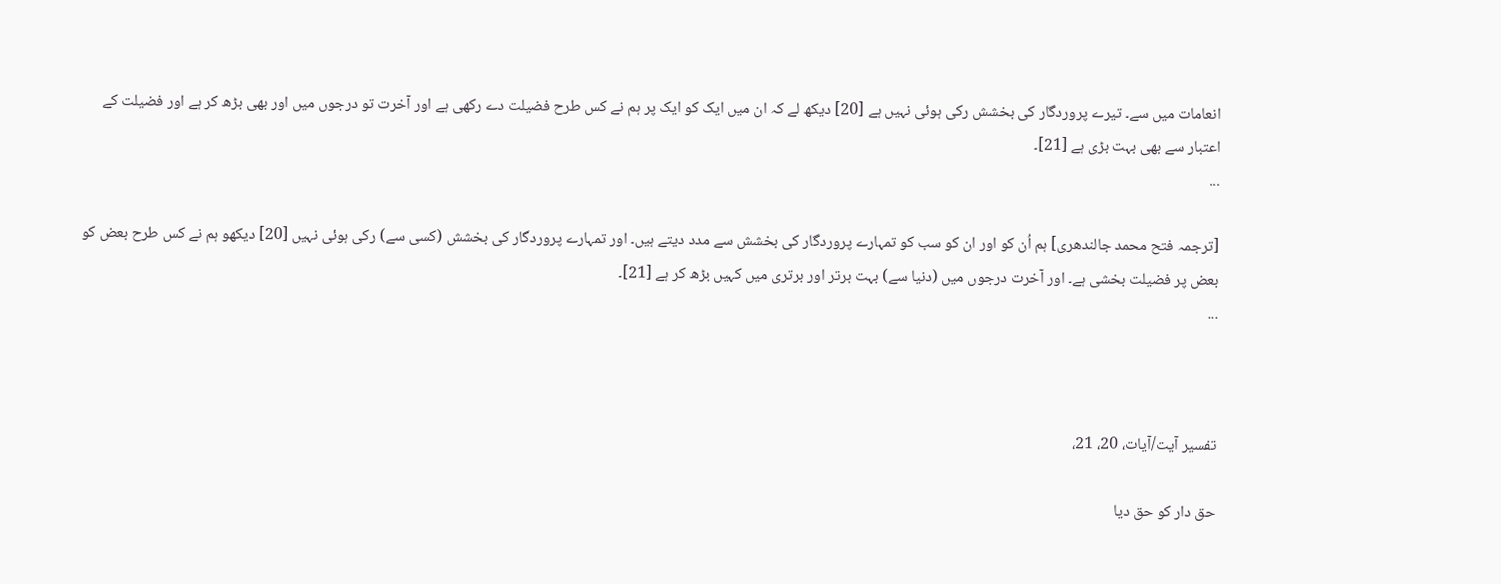انعامات میں سے۔ تیرے پروردگار کی بخشش رکی ہوئی نہیں ہے [20] دیکھ لے کہ ان میں ایک کو ایک پر ہم نے کس طرح فضیلت دے رکھی ہے اور آخرت تو درجوں میں اور بھی بڑھ کر ہے اور فضیلت کے اعتبار سے بھی بہت بڑی ہے [21]۔
...

[ترجمہ فتح محمد جالندھری] ہم اُن کو اور ان کو سب کو تمہارے پروردگار کی بخشش سے مدد دیتے ہیں۔ اور تمہارے پروردگار کی بخشش (کسی سے) رکی ہوئی نہیں [20] دیکھو ہم نے کس طرح بعض کو بعض پر فضیلت بخشی ہے۔ اور آخرت درجوں میں (دنیا سے) بہت برتر اور برتری میں کہیں بڑھ کر ہے [21]۔
...



تفسیر آیت/آیات، 20، 21،

حق دار کو حق دیا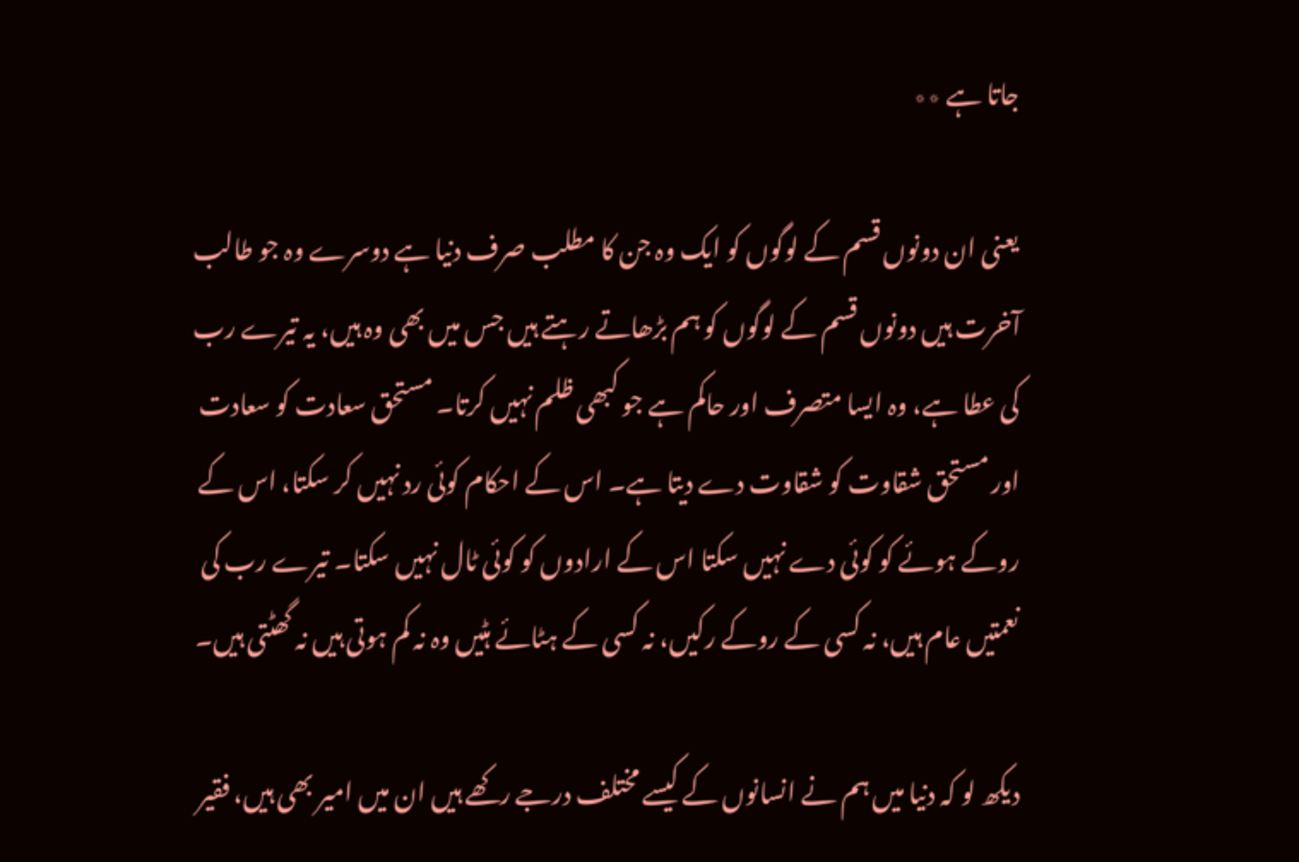جاتا ہے ٭٭

یعنی ان دونوں قسم کے لوگوں کو ایک وہ جن کا مطلب صرف دنیا ہے دوسرے وہ جو طالب آخرت ہیں دونوں قسم کے لوگوں کو ہم بڑھاتے رہتے ہیں جس میں بھی وہ ہیں، یہ تیرے رب کی عطا ہے، وہ ایسا متصرف اور حاکم ہے جو کبھی ظلم نہیں کرتا۔ مستحق سعادت کو سعادت اور مستحق شقاوت کو شقاوت دے دیتا ہے۔ اس کے احکام کوئی رد نہیں کر سکتا، اس کے روکے ہوئے کو کوئی دے نہیں سکتا اس کے ارادوں کو کوئی ٹال نہیں سکتا۔ تیرے رب کی نعمتیں عام ہیں، نہ کسی کے روکے رکیں، نہ کسی کے ہٹائے ہٹیں وہ نہ کم ہوتی ہیں نہ گھٹتی ہیں۔

دیکھ لو کہ دنیا میں ہم نے انسانوں کے کیسے مختلف درجے رکھے ہیں ان میں امیر بھی ہیں، فقیر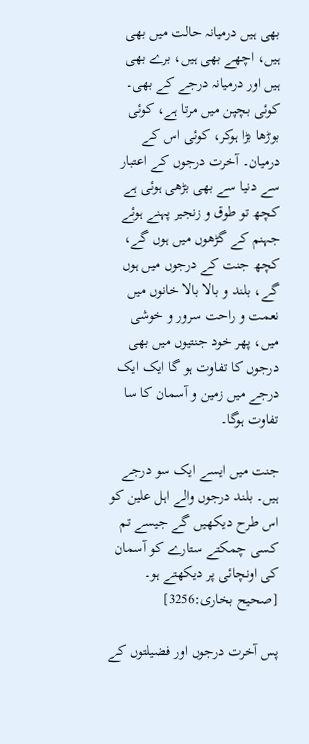بھی ہیں درمیانہ حالت میں بھی ہیں، اچھے بھی ہیں، برے بھی ہیں اور درمیانہ درجے کے بھی۔ کوئی بچپن میں مرتا ہے، کوئی بوڑھا بڑا ہوکر، کوئی اس کے درمیان۔ آخرت درجوں کے اعتبار سے دنیا سے بھی بڑھی ہوئی ہے کچھ تو طوق و زنجیر پہنے ہوئے جہنم کے گڑھوں میں ہوں گے، کچھ جنت کے درجوں میں ہوں گے، بلند و بالا بالا خانوں میں نعمت و راحت سرور و خوشی میں، پھر خود جنتیوں میں بھی درجوں کا تفاوت ہو گا ایک ایک درجے میں زمین و آسمان کا سا تفاوت ہوگا۔

جنت میں ایسے ایک سو درجے ہیں۔ بلند درجوں والے اہل علین کو اس طرح دیکھیں گے جیسے تم کسی چمکتے ستارے کو آسمان کی اونچائی پر دیکھتے ہو۔ [صحیح بخاری:3256]

پس آخرت درجوں اور فضیلتوں کے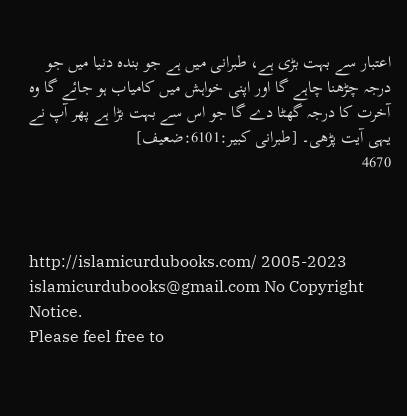اعتبار سے بہت بڑی ہے، طبرانی میں ہے جو بندہ دنیا میں جو درجہ چڑھنا چاہے گا اور اپنی خواہش میں کامیاب ہو جائے گا وہ آخرت کا درجہ گھٹا دے گا جو اس سے بہت بڑا ہے پھر آپ نے یہی آیت پڑھی۔ [طبرانی کبیر:6101:ضعیف]
4670



http://islamicurdubooks.com/ 2005-2023 islamicurdubooks@gmail.com No Copyright Notice.
Please feel free to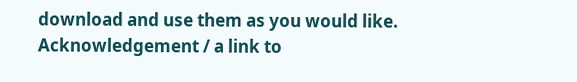download and use them as you would like.
Acknowledgement / a link to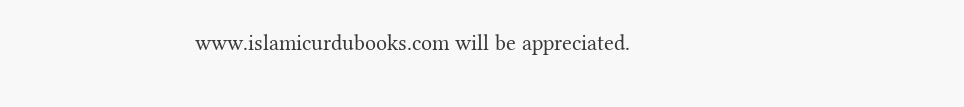www.islamicurdubooks.com will be appreciated.